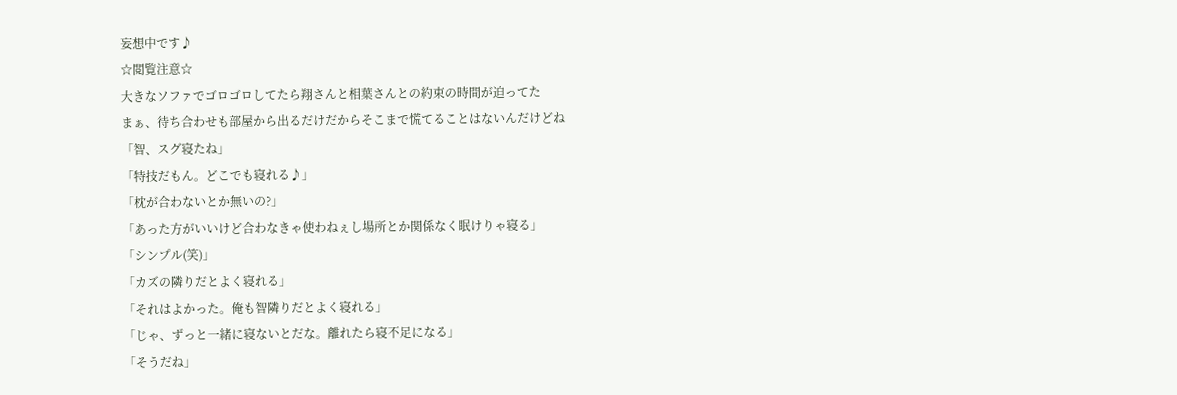妄想中です♪
☆閲覧注意☆
大きなソファでゴロゴロしてたら翔さんと相葉さんとの約束の時間が迫ってた
まぁ、待ち合わせも部屋から出るだけだからそこまで慌てることはないんだけどね
「智、スグ寝たね」
「特技だもん。どこでも寝れる♪」
「枕が合わないとか無いの?」
「あった方がいいけど合わなきゃ使わねぇし場所とか関係なく眠けりゃ寝る」
「シンプル(笑)」
「カズの隣りだとよく寝れる」
「それはよかった。俺も智隣りだとよく寝れる」
「じゃ、ずっと一緒に寝ないとだな。離れたら寝不足になる」
「そうだね」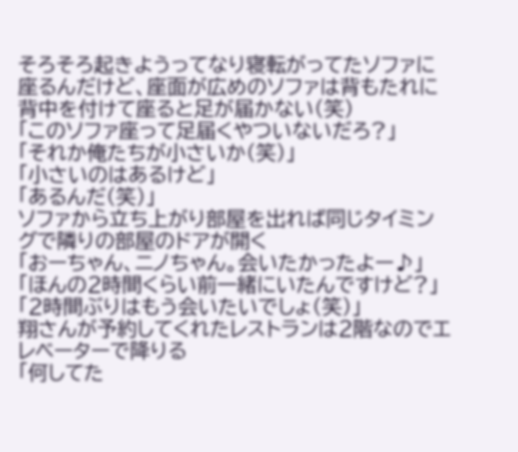そろそろ起きようってなり寝転がってたソファに座るんだけど、座面が広めのソファは背もたれに背中を付けて座ると足が届かない(笑)
「このソファ座って足届くやついないだろ?」
「それか俺たちが小さいか(笑)」
「小さいのはあるけど」
「あるんだ(笑)」
ソファから立ち上がり部屋を出れば同じタイミングで隣りの部屋のドアが開く
「おーちゃん、ニノちゃん。会いたかったよー♪」
「ほんの2時間くらい前一緒にいたんですけど?」
「2時間ぶりはもう会いたいでしょ(笑)」
翔さんが予約してくれたレストランは2階なのでエレベーターで降りる
「何してた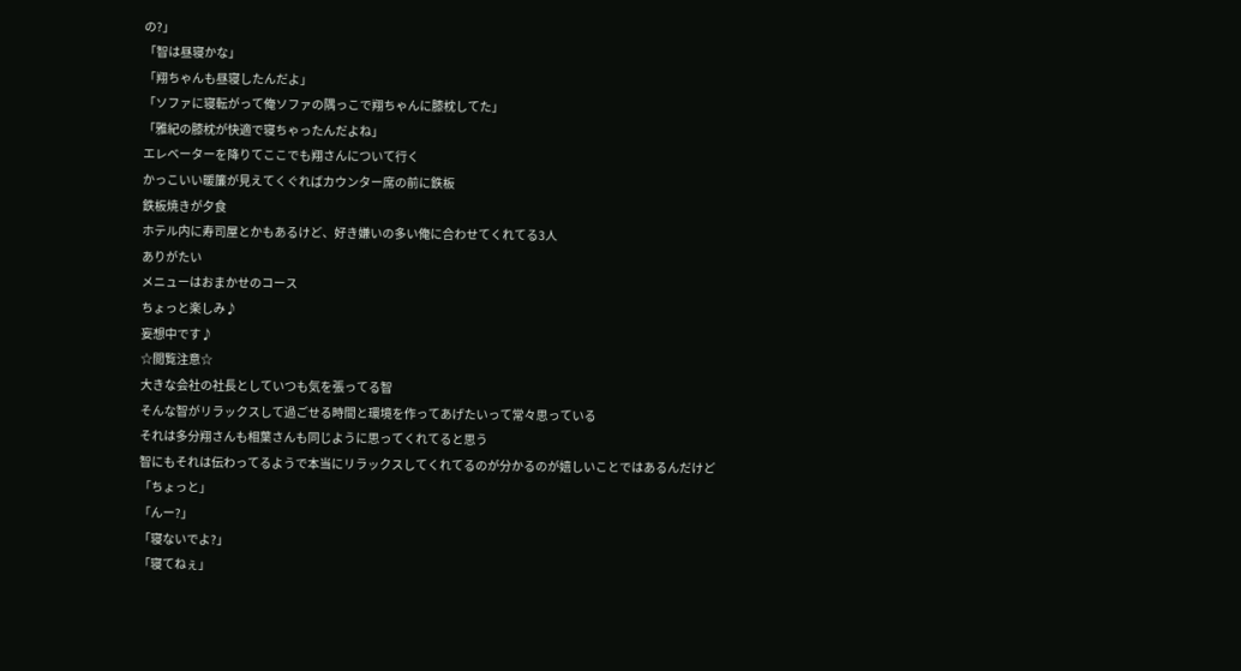の?」
「智は昼寝かな」
「翔ちゃんも昼寝したんだよ」
「ソファに寝転がって俺ソファの隅っこで翔ちゃんに膝枕してた」
「雅紀の膝枕が快適で寝ちゃったんだよね」
エレベーターを降りてここでも翔さんについて行く
かっこいい暖簾が見えてくぐればカウンター席の前に鉄板
鉄板焼きが夕食
ホテル内に寿司屋とかもあるけど、好き嫌いの多い俺に合わせてくれてる3人
ありがたい
メニューはおまかせのコース
ちょっと楽しみ♪
妄想中です♪
☆閲覧注意☆
大きな会社の社長としていつも気を張ってる智
そんな智がリラックスして過ごせる時間と環境を作ってあげたいって常々思っている
それは多分翔さんも相葉さんも同じように思ってくれてると思う
智にもそれは伝わってるようで本当にリラックスしてくれてるのが分かるのが嬉しいことではあるんだけど
「ちょっと」
「んー?」
「寝ないでよ?」
「寝てねぇ」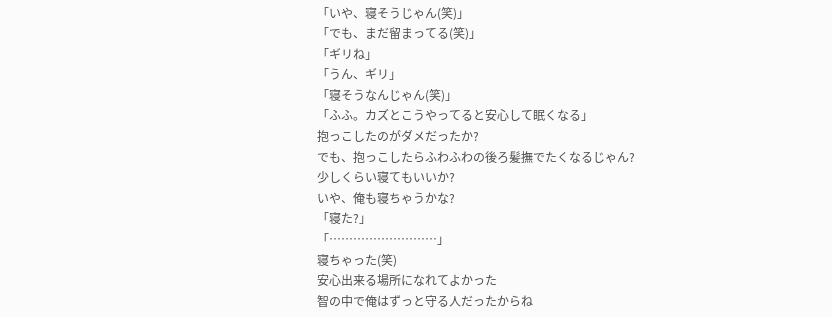「いや、寝そうじゃん(笑)」
「でも、まだ留まってる(笑)」
「ギリね」
「うん、ギリ」
「寝そうなんじゃん(笑)」
「ふふ。カズとこうやってると安心して眠くなる」
抱っこしたのがダメだったか?
でも、抱っこしたらふわふわの後ろ髪撫でたくなるじゃん?
少しくらい寝てもいいか?
いや、俺も寝ちゃうかな?
「寝た?」
「………………………」
寝ちゃった(笑)
安心出来る場所になれてよかった
智の中で俺はずっと守る人だったからね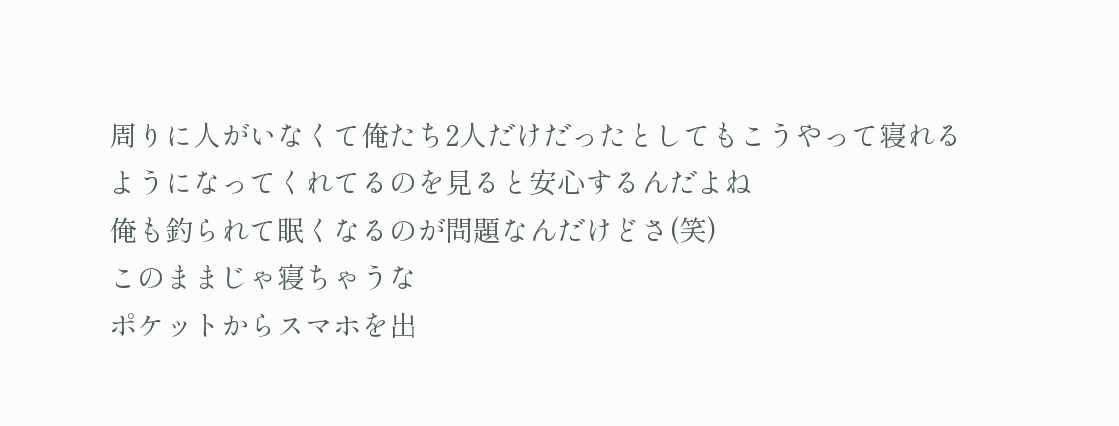周りに人がいなくて俺たち2人だけだったとしてもこうやって寝れるようになってくれてるのを見ると安心するんだよね
俺も釣られて眠くなるのが問題なんだけどさ(笑)
このままじゃ寝ちゃうな
ポケットからスマホを出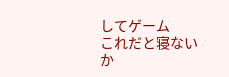してゲーム
これだと寝ないか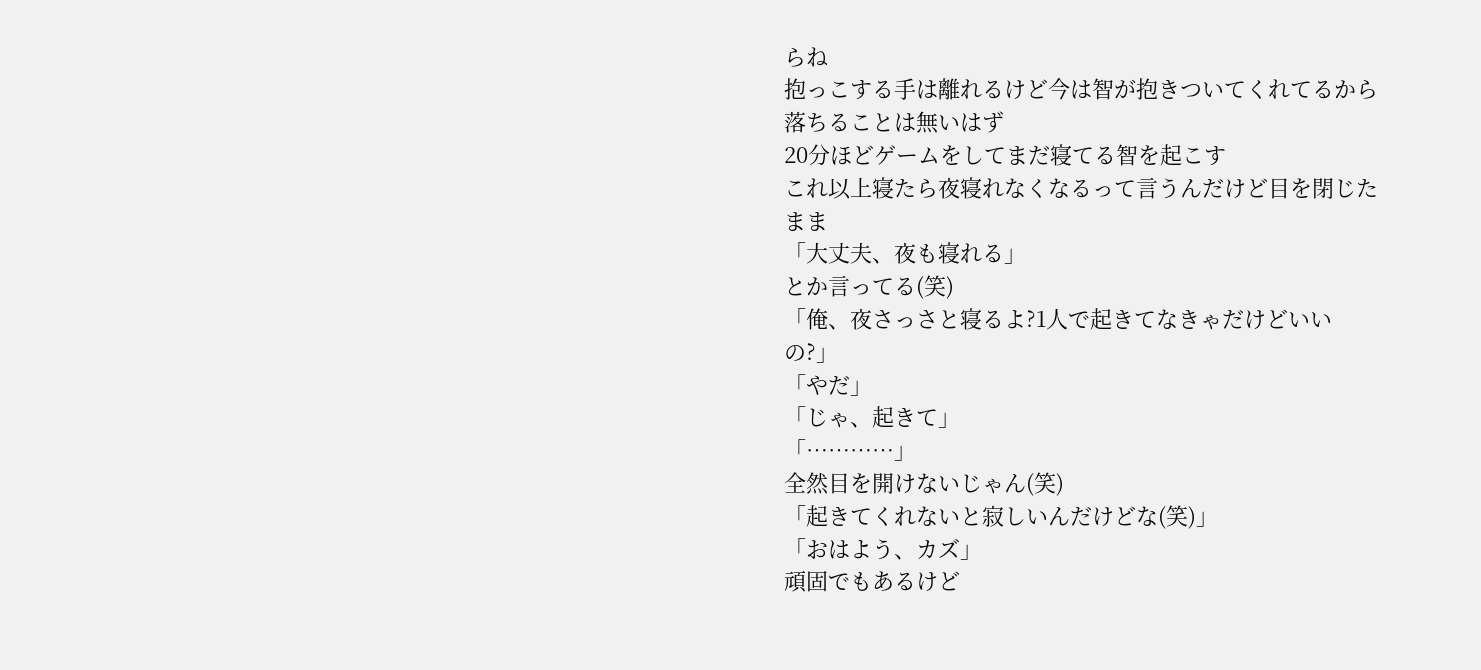らね
抱っこする手は離れるけど今は智が抱きついてくれてるから落ちることは無いはず
20分ほどゲームをしてまだ寝てる智を起こす
これ以上寝たら夜寝れなくなるって言うんだけど目を閉じたまま
「大丈夫、夜も寝れる」
とか言ってる(笑)
「俺、夜さっさと寝るよ?1人で起きてなきゃだけどいいの?」
「やだ」
「じゃ、起きて」
「…………」
全然目を開けないじゃん(笑)
「起きてくれないと寂しいんだけどな(笑)」
「おはよう、カズ」
頑固でもあるけど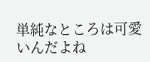単純なところは可愛いんだよね